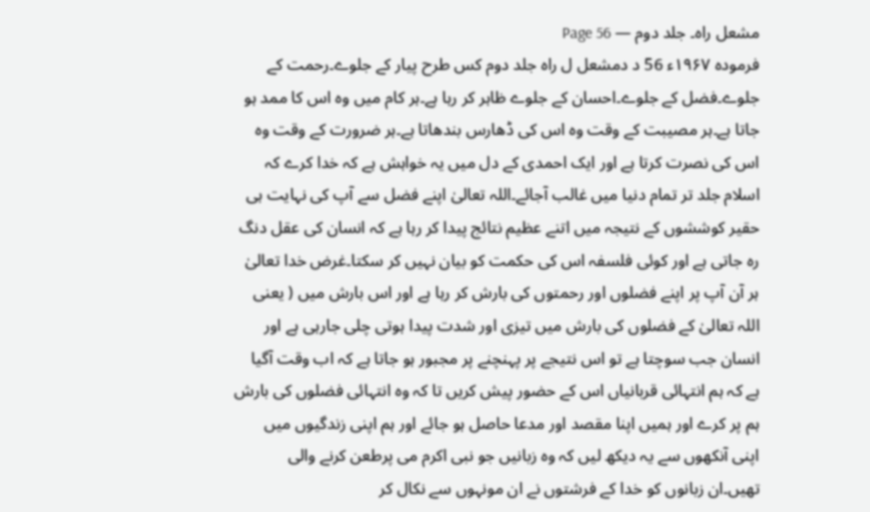مشعل راہ۔ جلد دوم — Page 56
فرمودہ ۱۹۶۷ء 56 د دمشعل ل راه جلد دوم کس طرح پیار کے جلوے۔رحمت کے جلوے۔فضل کے جلوے۔احسان کے جلوے ظاہر کر رہا ہے۔ہر کام میں وہ اس کا ممد ہو جاتا ہے۔ہر مصیبت کے وقت وہ اس کی ڈھارس بندھاتا ہے۔ہر ضرورت کے وقت وہ اس کی نصرت کرتا ہے اور ایک احمدی کے دل میں یہ خواہش ہے کہ خدا کرے کہ اسلام جلد تر تمام دنیا میں غالب آجائے۔اللہ تعالیٰ اپنے فضل سے آپ کی نہایت ہی حقیر کوششوں کے نتیجہ میں اتنے عظیم نتائج پیدا کر رہا ہے کہ انسان کی عقل دنگ رہ جاتی ہے اور کوئی فلسفہ اس کی حکمت کو بیان نہیں کر سکتا۔غرض خدا تعالیٰ ہر آن آپ پر اپنے فضلوں اور رحمتوں کی بارش کر رہا ہے اور اس بارش میں ( یعنی اللہ تعالیٰ کے فضلوں کی بارش میں تیزی اور شدت پیدا ہوتی چلی جارہی ہے اور انسان جب سوچتا ہے تو اس نتیجے پر پہنچنے پر مجبور ہو جاتا ہے کہ اب وقت آگیا ہے کہ ہم انتہائی قربانیاں اس کے حضور پیش کریں تا کہ وہ انتہائی فضلوں کی بارش ہم پر کرے اور ہمیں اپنا مقصد اور مدعا حاصل ہو جائے اور ہم اپنی زندگیوں میں اپنی آنکھوں سے یہ دیکھ لیں کہ وہ زبانیں جو نبی اکرم می پرطعن کرنے والی تھیں۔ان زبانوں کو خدا کے فرشتوں نے ان مونہوں سے نکال کر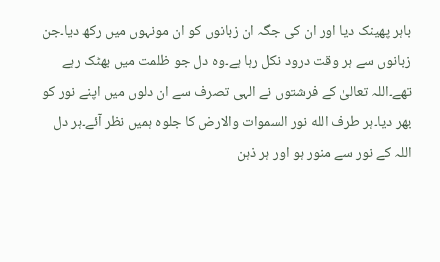باہر پھینک دیا اور ان کی جگہ ان زبانوں کو ان مونہوں میں رکھ دیا۔جن زبانوں سے ہر وقت درود نکل رہا ہے۔وہ دل جو ظلمت میں بھٹک رہے تھے۔اللہ تعالیٰ کے فرشتوں نے الہی تصرف سے ان دلوں میں اپنے نور کو بھر دیا۔ہر طرف الله نور السموات والارض کا جلوہ ہمیں نظر آئے۔ہر دل اللہ کے نور سے منور ہو اور ہر ذہن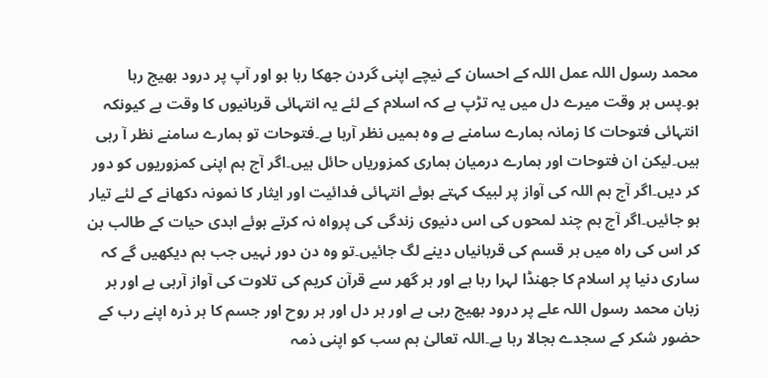محمد رسول اللہ عمل اللہ کے احسان کے نیچے اپنی گردن جھکا رہا ہو اور آپ پر درود بھیج رہا ہو۔پس ہر وقت میرے دل میں یہ تڑپ ہے کہ اسلام کے لئے یہ انتہائی قربانیوں کا وقت ہے کیونکہ انتہائی فتوحات کا زمانہ ہمارے سامنے ہے وہ ہمیں نظر آرہا ہے۔فتوحات تو ہمارے سامنے نظر آ رہی ہیں۔لیکن ان فتوحات اور ہمارے درمیان ہماری کمزوریاں حائل ہیں۔اگر آج ہم اپنی کمزوریوں کو دور کر دیں۔اگر آج ہم اللہ کی آواز پر لبیک کہتے ہوئے انتہائی فدائیت اور ایثار کا نمونہ دکھانے کے لئے تیار ہو جائیں۔اگر آج ہم چند لمحوں کی اس دنیوی زندگی کی پرواہ نہ کرتے ہوئے ابدی حیات کے طالب بن کر اس کی راہ میں ہر قسم کی قربانیاں دینے لگ جائیں۔تو وہ دن دور نہیں جب ہم دیکھیں گے کہ ساری دنیا پر اسلام کا جھنڈا لہرا رہا ہے اور ہر گھر سے قرآن کریم کی تلاوت کی آواز آرہی ہے اور ہر زبان محمد رسول اللہ علے پر درود بھیج رہی ہے اور ہر دل اور ہر روح اور جسم کا ہر ذرہ اپنے رب کے حضور شکر کے سجدے بجالا رہا ہے۔اللہ تعالیٰ ہم سب کو اپنی ذمہ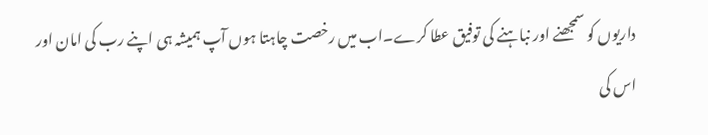داریوں کو سمجھنے اور نباہنے کی توفیق عطا کرے۔اب میں رخصت چاہتا ہوں آپ ہمیشہ ہی اپنے رب کی امان اور اس کی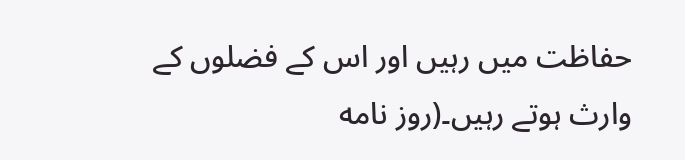حفاظت میں رہیں اور اس کے فضلوں کے وارث ہوتے رہیں۔(روز نامه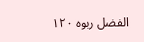الفضل ربوہ ۱۲۰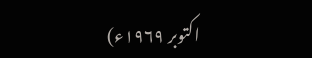اکتوبر ۱۹۶۹ء)